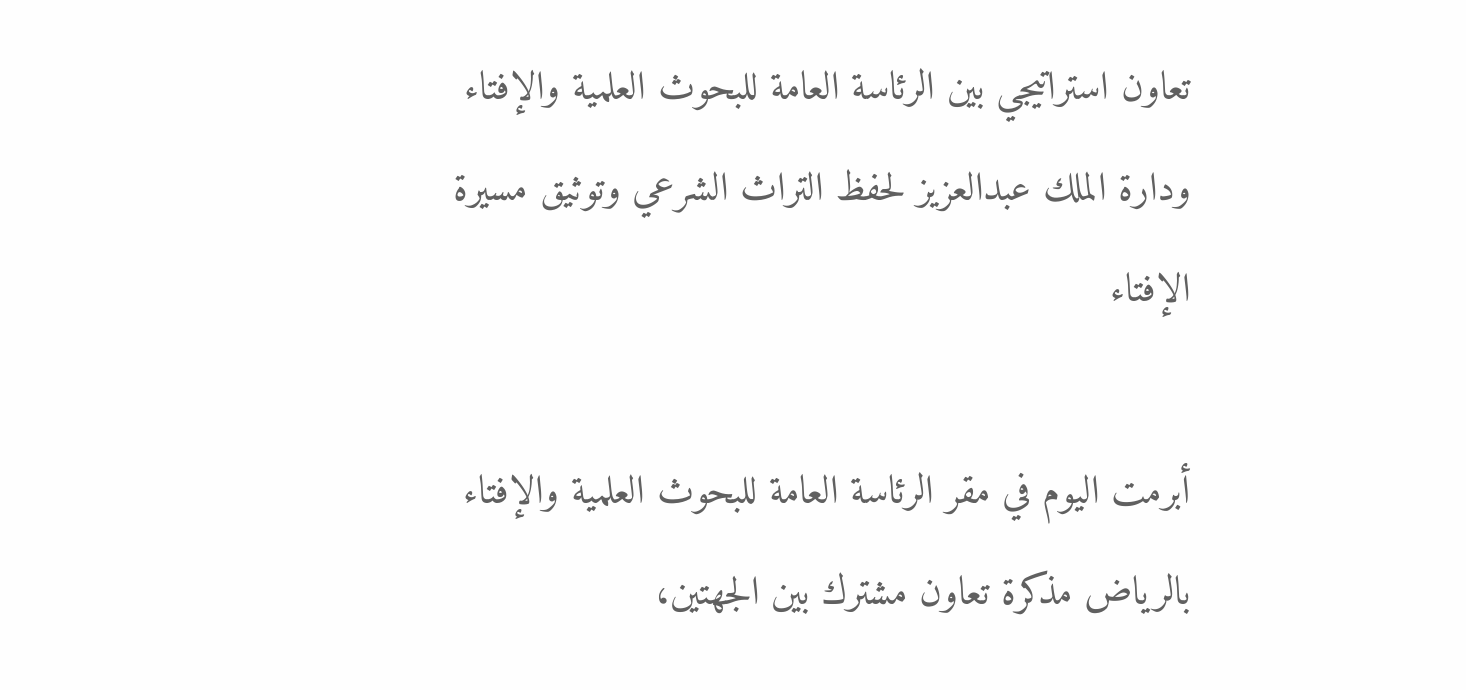تعاون استراتيجي بين الرئاسة العامة للبحوث العلمية والإفتاء ودارة الملك عبدالعزيز لحفظ التراث الشرعي وتوثيق مسيرة الإفتاء

أبرمت اليوم في مقر الرئاسة العامة للبحوث العلمية والإفتاء بالرياض مذكرة تعاون مشترك بين الجهتين،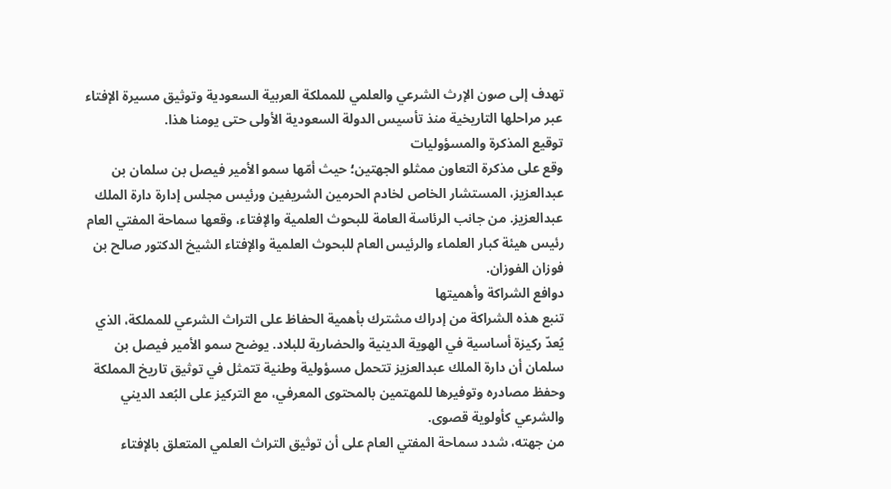تهدف إلى صون الإرث الشرعي والعلمي للمملكة العربية السعودية وتوثيق مسيرة الإفتاء عبر مراحلها التاريخية منذ تأسيس الدولة السعودية الأولى حتى يومنا هذا.
توقيع المذكرة والمسؤوليات
وقع على مذكرة التعاون ممثلو الجهتين؛ حيث أمّها سمو الأمير فيصل بن سلمان بن عبدالعزيز، المستشار الخاص لخادم الحرمين الشريفين ورئيس مجلس إدارة دارة الملك عبدالعزيز. من جانب الرئاسة العامة للبحوث العلمية والإفتاء، وقعها سماحة المفتي العام رئيس هيئة كبار العلماء والرئيس العام للبحوث العلمية والإفتاء الشيخ الدكتور صالح بن فوزان الفوزان.
دوافع الشراكة وأهميتها
تنبع هذه الشراكة من إدراك مشترك بأهمية الحفاظ على التراث الشرعي للمملكة، الذي يُعدّ ركيزة أساسية في الهوية الدينية والحضارية للبلاد. يوضح سمو الأمير فيصل بن سلمان أن دارة الملك عبدالعزيز تتحمل مسؤولية وطنية تتمثل في توثيق تاريخ المملكة وحفظ مصادره وتوفيرها للمهتمين بالمحتوى المعرفي، مع التركيز على البُعد الديني والشرعي كأولوية قصوى.
من جهته، شدد سماحة المفتي العام على أن توثيق التراث العلمي المتعلق بالإفتاء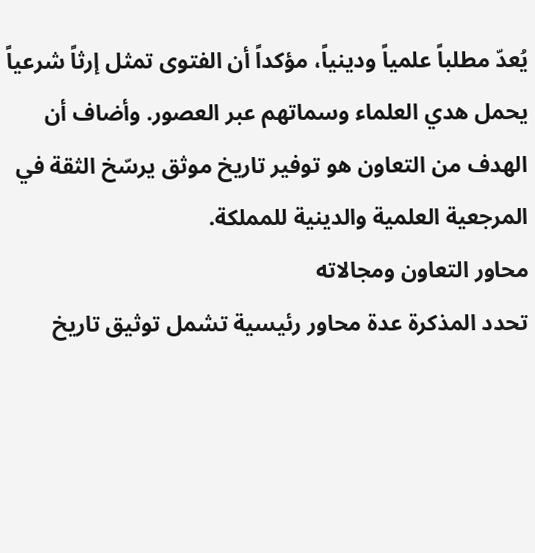يُعدّ مطلباً علمياً ودينياً، مؤكداً أن الفتوى تمثل إرثاً شرعياً يحمل هدي العلماء وسماتهم عبر العصور. وأضاف أن الهدف من التعاون هو توفير تاريخ موثق يرسّخ الثقة في المرجعية العلمية والدينية للمملكة.
محاور التعاون ومجالاته
تحدد المذكرة عدة محاور رئيسية تشمل توثيق تاريخ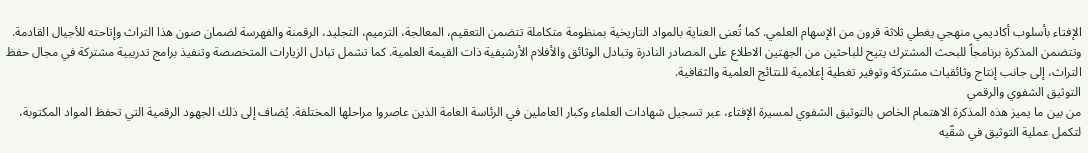الإفتاء بأسلوب أكاديمي منهجي يغطي ثلاثة قرون من الإسهام العلمي. كما تُعنى العناية بالمواد التاريخية بمنظومة متكاملة تتضمن التعقيم، المعالجة، الترميم، التجليد، الرقمنة والفهرسة لضمان صون هذا التراث وإتاحته للأجيال القادمة.
وتتضمن المذكرة برنامجاً للبحث المشترك يتيح للباحثين من الجهتين الاطلاع على المصادر النادرة وتبادل الوثائق والأفلام الأرشيفية ذات القيمة العلمية. كما تشمل تبادل الزيارات المتخصصة وتنفيذ برامج تدريبية مشتركة في مجال حفظ التراث، إلى جانب إنتاج وثائقيات مشتركة وتوفير تغطية إعلامية للنتائج العلمية والثقافية.
التوثيق الشفوي والرقمي
من بين ما يميز هذه المذكرة الاهتمام الخاص بالتوثيق الشفوي لمسيرة الإفتاء، عبر تسجيل شهادات العلماء وكبار العاملين في الرئاسة العامة الذين عاصروا مراحلها المختلفة. يُضاف إلى ذلك الجهود الرقمية التي تحفظ المواد المكتوبة، لتكمل عملية التوثيق في شقّيه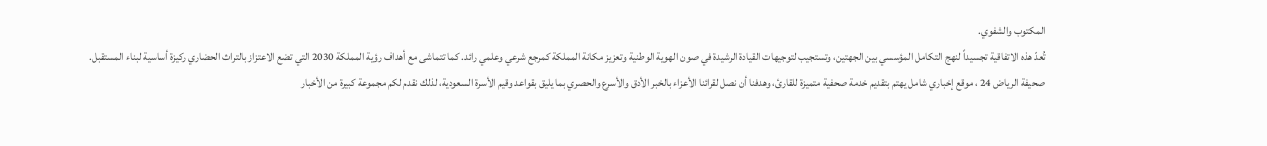المكتوب والشفوي.
تُعدّ هذه الاتفاقية تجسيداً لنهج التكامل المؤسسي بين الجهتين، وتستجيب لتوجيهات القيادة الرشيدة في صون الهوية الوطنية وتعزيز مكانة المملكة كمرجع شرعي وعلمي رائد. كما تتماشى مع أهداف رؤية المملكة 2030 التي تضع الاعتزاز بالتراث الحضاري ركيزة أساسية لبناء المستقبل.
صحيفة الرياض 24 ، موقع إخباري شامل يهتم بتقديم خدمة صحفية متميزة للقارئ، وهدفنا أن نصل لقرائنا الأعزاء بالخبر الأدق والأسرع والحصري بما يليق بقواعد وقيم الأسرة السعودية، لذلك نقدم لكم مجموعة كبيرة من الأخبار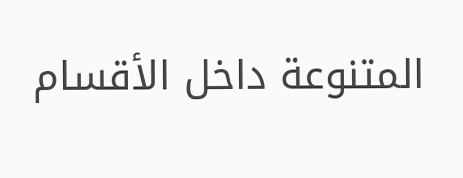المتنوعة داخل الأقسام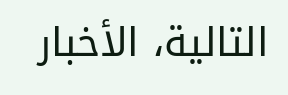التالية، الأخبار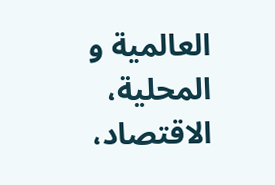العالمية و المحلية، الاقتصاد،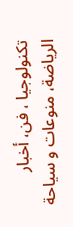تكنولوجيا ، فن، أخبار الرياضة، منوعات و سياحة